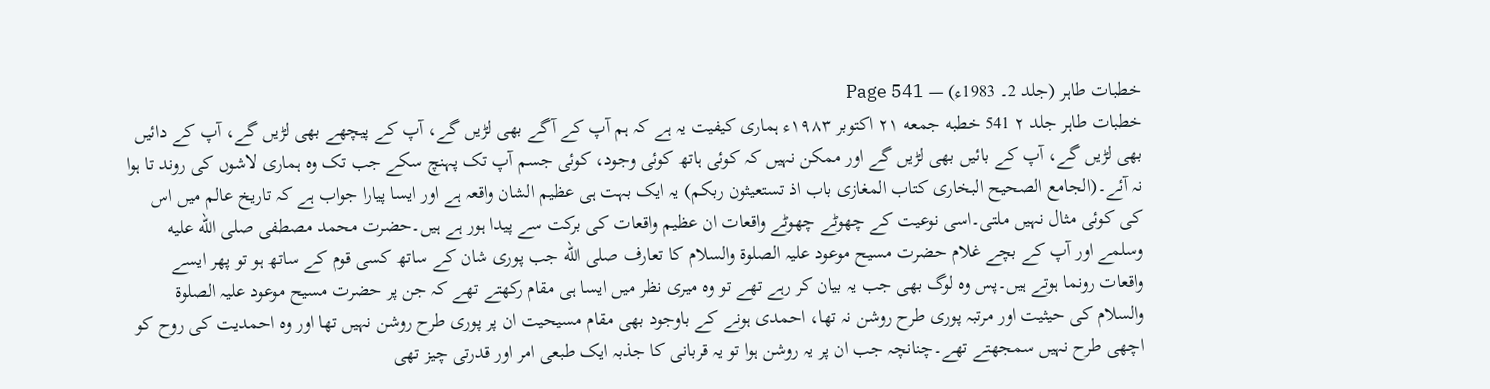خطبات طاہر (جلد 2۔ 1983ء) — Page 541
خطبات طاہر جلد ۲ 541 خطبه جمعه ۲۱ اکتوبر ۱۹۸۳ء ہماری کیفیت یہ ہے کہ ہم آپ کے آگے بھی لڑیں گے، آپ کے پیچھے بھی لڑیں گے، آپ کے دائیں بھی لڑیں گے، آپ کے بائیں بھی لڑیں گے اور ممکن نہیں کہ کوئی ہاتھ کوئی وجود، کوئی جسم آپ تک پہنچ سکے جب تک وہ ہماری لاشوں کی روند تا ہوا نہ آئے۔(الجامع الصحیح البخاری کتاب المغازی باب اذ تستعيثون ربکم) یہ ایک بہت ہی عظیم الشان واقعہ ہے اور ایسا پیارا جواب ہے کہ تاریخ عالم میں اس کی کوئی مثال نہیں ملتی۔اسی نوعیت کے چھوٹے چھوٹے واقعات ان عظیم واقعات کی برکت سے پیدا ہور ہے ہیں۔حضرت محمد مصطفی صلى الله عليه وسلمے اور آپ کے بچے غلام حضرت مسیح موعود علیہ الصلوۃ والسلام کا تعارف صلى الله جب پوری شان کے ساتھ کسی قوم کے ساتھ ہو تو پھر ایسے واقعات رونما ہوتے ہیں۔پس وہ لوگ بھی جب یہ بیان کر رہے تھے تو وہ میری نظر میں ایسا ہی مقام رکھتے تھے کہ جن پر حضرت مسیح موعود علیہ الصلوۃ والسلام کی حیثیت اور مرتبہ پوری طرح روشن نہ تھا، احمدی ہونے کے باوجود بھی مقام مسیحیت ان پر پوری طرح روشن نہیں تھا اور وہ احمدیت کی روح کو اچھی طرح نہیں سمجھتے تھے۔چنانچہ جب ان پر یہ روشن ہوا تو یہ قربانی کا جذبہ ایک طبعی امر اور قدرتی چیز تھی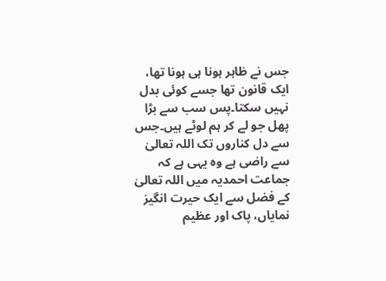جس نے ظاہر ہونا ہی ہونا تھا، ایک قانون تھا جسے کوئی بدل نہیں سکتا۔پس سب سے بڑا پھل جو لے کر ہم لوٹے ہیں۔جس سے دل کناروں تک اللہ تعالیٰ سے راضی ہے وہ یہی ہے کہ جماعت احمدیہ میں اللہ تعالیٰ کے فضل سے ایک حیرت انگیز نمایاں، پاک اور عظیم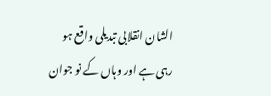الشان انقلابی تبدیلی واقع ہو رہی ہے اور وہاں کے نو جوان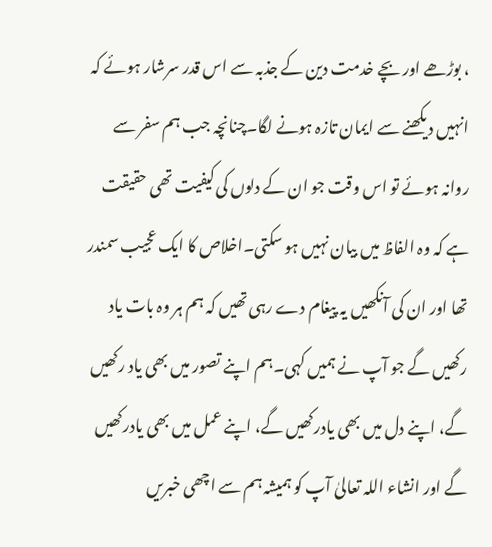، بوڑھے اور بچے خدمت دین کے جذبہ سے اس قدر سرشار ہوئے کہ انہیں دیکھنے سے ایمان تازہ ہونے لگا۔چنانچہ جب ہم سفر سے روانہ ہوئے تو اس وقت جو ان کے دلوں کی کیفیت تھی حقیقت ہے کہ وہ الفاظ میں بیان نہیں ہو سکتی۔اخلاص کا ایک عجیب سمندر تھا اور ان کی آنکھیں یہ پیغام دے رہی تھیں کہ ہم ہر وہ بات یاد رکھیں گے جو آپ نے ہمیں کہی۔ہم اپنے تصور میں بھی یاد رکھیں گے، اپنے دل میں بھی یادرکھیں گے، اپنے عمل میں بھی یادرکھیں گے اور انشاء اللہ تعالیٰ آپ کو ہمیشہ ہم سے اچھی خبریں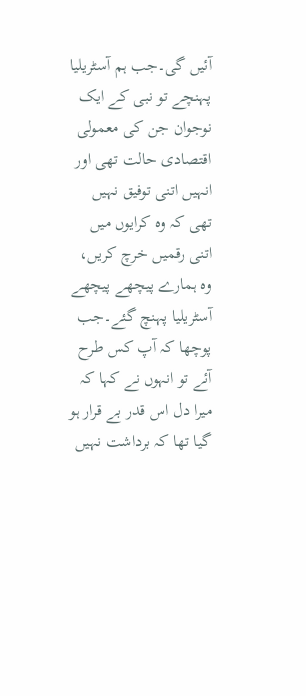آئیں گی۔جب ہم آسٹریلیا پہنچے تو نبی کے ایک نوجوان جن کی معمولی اقتصادی حالت تھی اور انہیں اتنی توفیق نہیں تھی کہ وہ کرایوں میں اتنی رقمیں خرچ کریں، وہ ہمارے پیچھے پیچھے آسٹریلیا پہنچ گئے۔جب پوچھا کہ آپ کس طرح آئے تو انہوں نے کہا کہ میرا دل اس قدر بے قرار ہو گیا تھا کہ برداشت نہیں